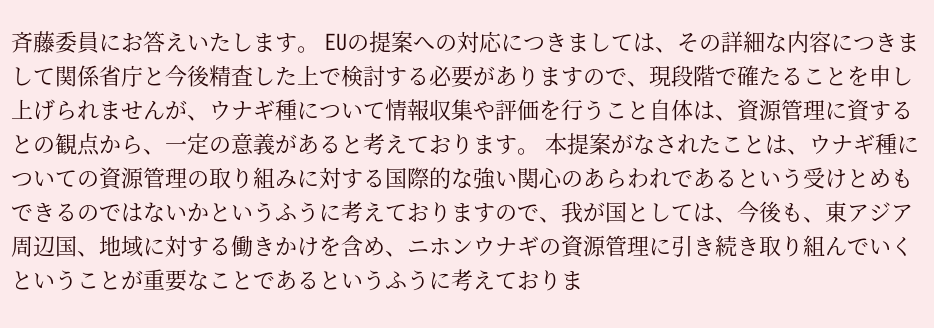斉藤委員にお答えいたします。 EUの提案への対応につきましては、その詳細な内容につきまして関係省庁と今後精査した上で検討する必要がありますので、現段階で確たることを申し上げられませんが、ウナギ種について情報収集や評価を行うこと自体は、資源管理に資するとの観点から、一定の意義があると考えております。 本提案がなされたことは、ウナギ種についての資源管理の取り組みに対する国際的な強い関心のあらわれであるという受けとめもできるのではないかというふうに考えておりますので、我が国としては、今後も、東アジア周辺国、地域に対する働きかけを含め、ニホンウナギの資源管理に引き続き取り組んでいくということが重要なことであるというふうに考えておりま